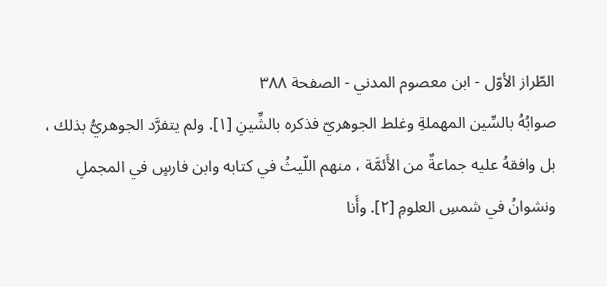الطّراز الأوّل - ابن معصوم المدني - الصفحة ٣٨٨
صوابُهُ بالسِّين المهملةِ وغلط الجوهريّ فذكره بالشِّينِ [١]. ولم يتفرَّد الجوهريُّ بذلك ، بل وافقهُ عليه جماعةٌ من الأَئمَّة ، منهم اللّيثُ في كتابه وابن فارسٍ في المجملِ ونشوانُ في شمسِ العلومِ [٢]. وأَنا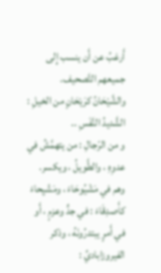أَرغبُ عن أَن ينسب إِلى جميعهم التَّصحيف.
والشَّيْحَانُ كرَيْحَانٍ من الخيلِ : الشَّديدُ النَّفَسِ ..
و من الرّجالِ : من يتهمَّشُ في عدوِهِ ، والطَّويلُ ، ويكسر.
وهم في مَشْيُوحَاءَ ، ومَشْيِحاءَ كأَصدِقَاءَ : في جدٍّ وعزمٍ ، أَو في أَمرٍ يبتدرُونَهُ ، وذكر الفيروزاباديِّ :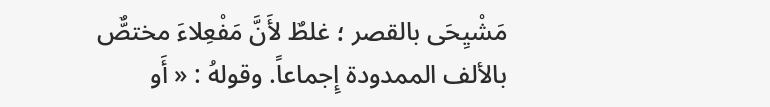مَشْيِحَى بالقصر ؛ غلطٌ لأَنَّ مَفْعِلاءَ مختصٌّ بالألف الممدودة إِجماعاً. وقولهُ : « أَو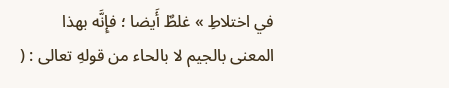في اختلاطِ » غلطٌ أَيضا ؛ فإِنَّه بهذا المعنى بالجيم لا بالحاء من قولهِ تعالى : (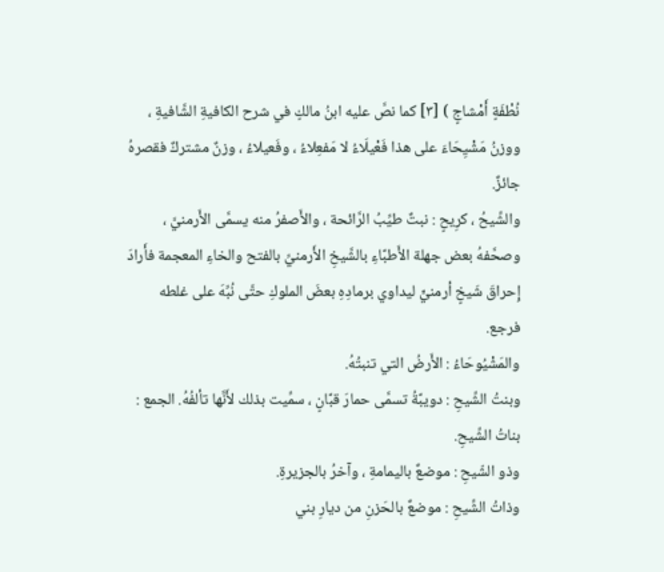نُطْفَةٍ أَمْشاجٍ ) [٣] كما نصَّ عليه ابنُ مالكٍ في شرح الكافيةِ الشَّافيةِ ، ووزنُ مَشْيِحَاءَ على هذا فَعْيلَاءُ لا مَفعِلاءُ ، وفَعيلاءُ ، وزنٌ مشتركٌ فقصرهُ جائزٌ.
والشِّيحُ ، كرِيحٍ : نبتٌ طيِّبُ الرَّائحة ، والأَصفرُ منه يسمَّى الأَرمنيَّ ، وصحَّفهُ بعض جهلة الأَطبَّاءِ بالشَّيخِ الأَرمنيِّ بالفتح والخاءِ المعجمة فأَرادَ إِحراقَ شَيخٍ أرمنيٍّ ليداوي برمادِهِ بعضَ الملوكِ حتَّى نُبِّهَ على غلطه فرجع.
والمَشْيُوحَاءُ : الأَرضُ التي تنبتُهُ.
وبنتُ الشِّيحِ : دويبَّةُ تسمَّى حمارَ قبَّانٍ ، سمِّيت بذلك لأَنَّها تألفُهُ. الجمع : بناتُ الشِّيحِ.
وذو الشّيحِ : موضعٌ باليمامةِ ، وآخرُ بالجزيرةِ.
وذاتُ الشِّيحِ : موضعٌ بالحَزنِ من ديارِ بني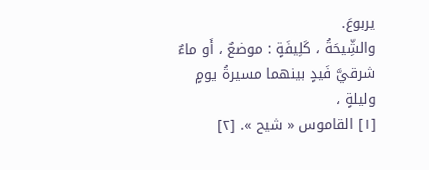يربوعَ.
والشِّيحَةُ ، كَلِيفَةٍ : موضعٌ ، أَو ماءٌ شرقيَّ فَيدٍ بينهما مسيرةُ يومٍ وليلةٍ ،
[١] القاموس « شيح ». [٢]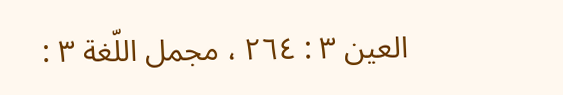العين ٣ : ٢٦٤ ، مجمل اللّغة ٣ :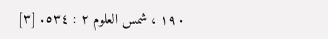١٩٠ ، شمس العلوم ٢ : ٥٣٤. [٣]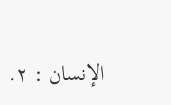الإنسان : ٢.